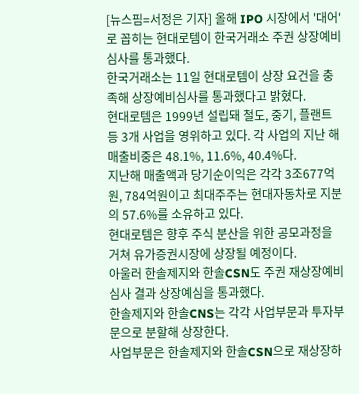[뉴스핌=서정은 기자] 올해 IPO 시장에서 '대어'로 꼽히는 현대로템이 한국거래소 주권 상장예비심사를 통과했다.
한국거래소는 11일 현대로템이 상장 요건을 충족해 상장예비심사를 통과했다고 밝혔다.
현대로템은 1999년 설립돼 철도, 중기, 플랜트 등 3개 사업을 영위하고 있다. 각 사업의 지난 해 매출비중은 48.1%, 11.6%, 40.4%다.
지난해 매출액과 당기순이익은 각각 3조677억원, 784억원이고 최대주주는 현대자동차로 지분의 57.6%를 소유하고 있다.
현대로템은 향후 주식 분산을 위한 공모과정을 거쳐 유가증권시장에 상장될 예정이다.
아울러 한솔제지와 한솔CSN도 주권 재상장예비심사 결과 상장예심을 통과했다.
한솔제지와 한솔CNS는 각각 사업부문과 투자부문으로 분할해 상장한다.
사업부문은 한솔제지와 한솔CSN으로 재상장하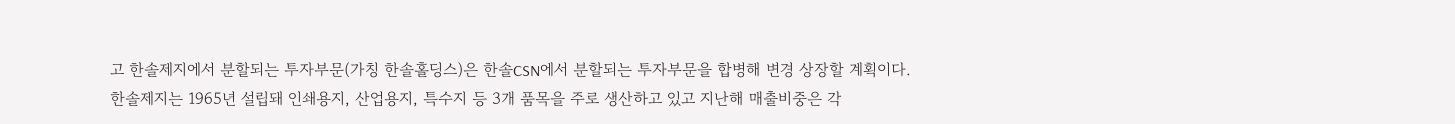고 한솔제지에서 분할되는 투자부문(가칭 한솔홀딩스)은 한솔CSN에서 분할되는 투자부문을 합병해 변경 상장할 계획이다.
한솔제지는 1965년 설립돼 인쇄용지, 산업용지, 특수지 등 3개 품목을 주로 생산하고 있고 지난해 매출비중은 각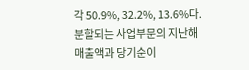각 50.9%, 32.2%, 13.6%다. 분할되는 사업부문의 지난해 매출액과 당기순이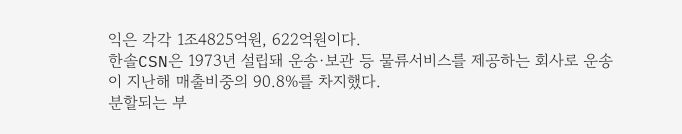익은 각각 1조4825억원, 622억원이다.
한솔CSN은 1973년 설립돼 운송·보관 등 물류서비스를 제공하는 회사로 운송이 지난해 매출비중의 90.8%를 차지했다.
분할되는 부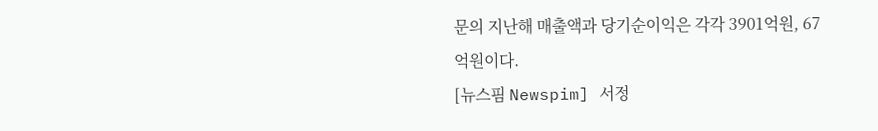문의 지난해 매출액과 당기순이익은 각각 3901억원, 67억원이다.
[뉴스핌 Newspim] 서정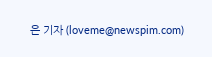은 기자 (loveme@newspim.com)